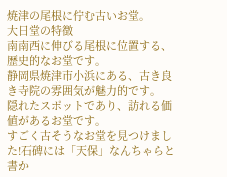焼津の尾根に佇む古いお堂。
大日堂の特徴
南南西に伸びる尾根に位置する、歴史的なお堂です。
静岡県焼津市小浜にある、古き良き寺院の雰囲気が魅力的です。
隠れたスポットであり、訪れる価値があるお堂です。
すごく古そうなお堂を見つけました!石碑には「天保」なんちゃらと書か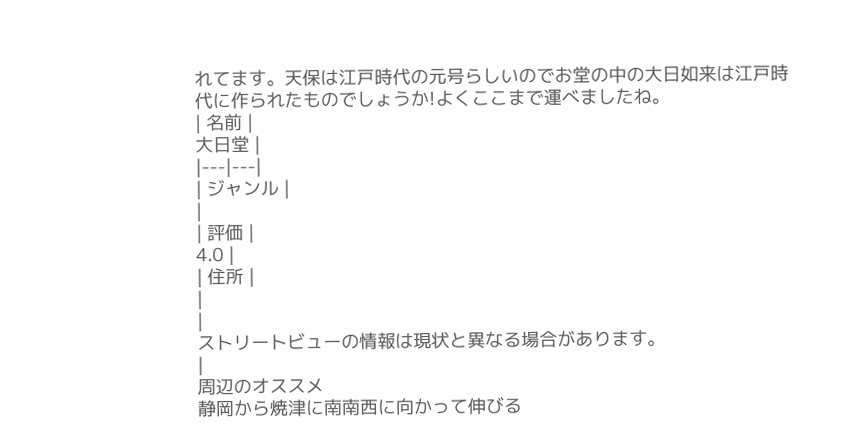れてます。天保は江戸時代の元号らしいのでお堂の中の大日如来は江戸時代に作られたものでしょうか!よくここまで運べましたね。
| 名前 |
大日堂 |
|---|---|
| ジャンル |
|
| 評価 |
4.0 |
| 住所 |
|
|
ストリートビューの情報は現状と異なる場合があります。
|
周辺のオススメ
静岡から焼津に南南西に向かって伸びる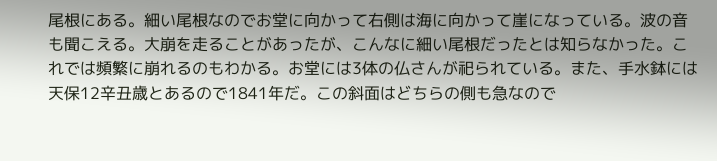尾根にある。細い尾根なのでお堂に向かって右側は海に向かって崖になっている。波の音も聞こえる。大崩を走ることがあったが、こんなに細い尾根だったとは知らなかった。これでは頻繁に崩れるのもわかる。お堂には3体の仏さんが祀られている。また、手水鉢には天保12辛丑歳とあるので1841年だ。この斜面はどちらの側も急なので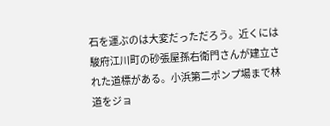石を運ぶのは大変だっただろう。近くには駿府江川町の砂張屋孫右衛門さんが建立された道標がある。小浜第二ポンプ場まで林道をジョ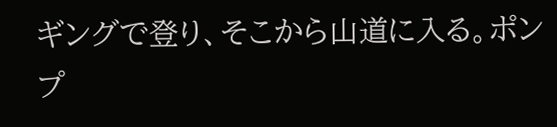ギングで登り、そこから山道に入る。ポンプ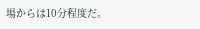場からは10分程度だ。